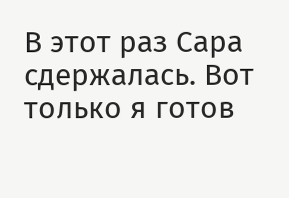В этот раз Сара сдержалась. Вот только я готов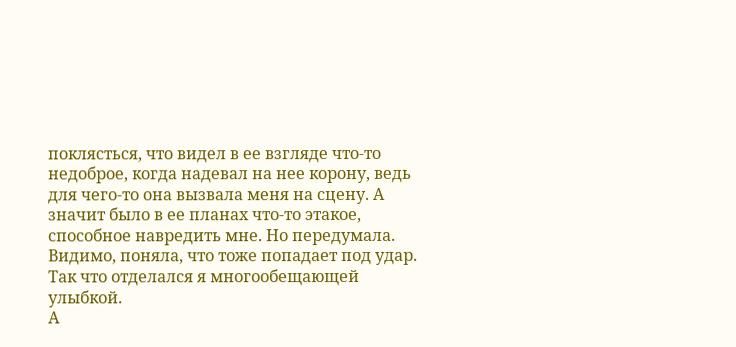поклясться, что видел в ее взгляде что-то недоброе, когда надевал на нее корону, ведь для чего-то она вызвала меня на сцену. А значит было в ее планах что-то этакое, способное навредить мне. Но передумала. Видимо, поняла, что тоже попадает под удар.
Так что отделался я многообещающей улыбкой.
А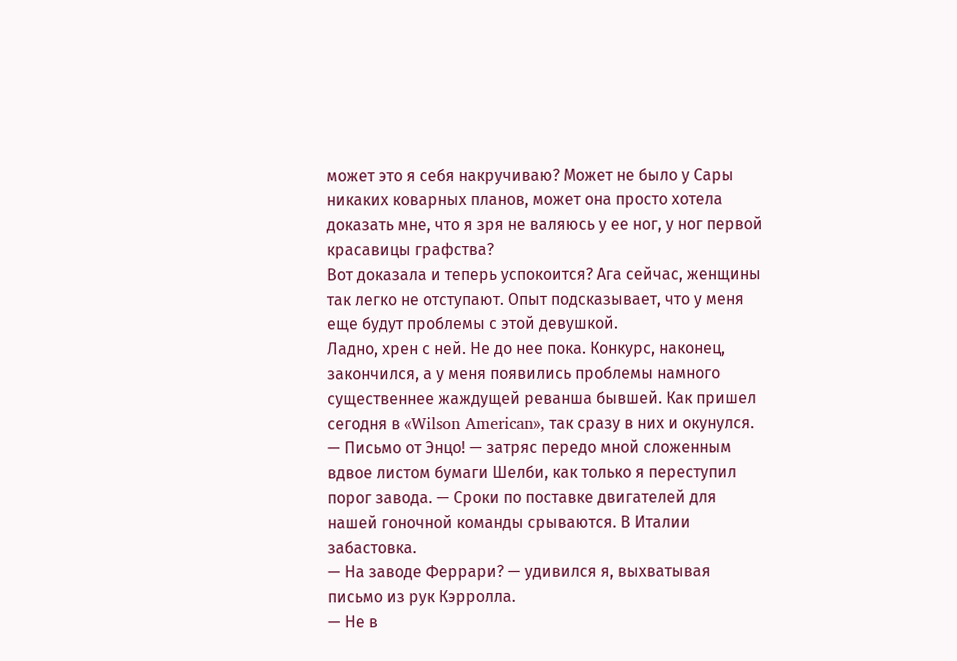может это я себя накручиваю? Может не было у Сары никаких коварных планов, может она просто хотела доказать мне, что я зря не валяюсь у ее ног, у ног первой красавицы графства?
Вот доказала и теперь успокоится? Ага сейчас, женщины так легко не отступают. Опыт подсказывает, что у меня еще будут проблемы с этой девушкой.
Ладно, хрен с ней. Не до нее пока. Конкурс, наконец, закончился, а у меня появились проблемы намного существеннее жаждущей реванша бывшей. Как пришел сегодня в «Wilson American», так сразу в них и окунулся.
— Письмо от Энцо! — затряс передо мной сложенным вдвое листом бумаги Шелби, как только я переступил порог завода. — Сроки по поставке двигателей для нашей гоночной команды срываются. В Италии забастовка.
— На заводе Феррари? — удивился я, выхватывая письмо из рук Кэрролла.
— Не в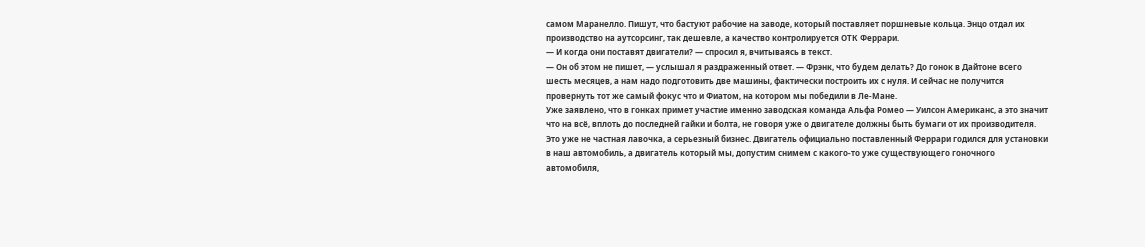самом Маранелло. Пишут, что бастуют рабочие на заводе, который поставляет поршневые кольца. Энцо отдал их производство на аутсорсинг, так дешевле, а качество контролируется ОТК Феррари.
— И когда они поставят двигатели? — спросил я, вчитываясь в текст.
— Он об этом не пишет, — услышал я раздраженный ответ. — Фрэнк, что будем делать? До гонок в Дайтоне всего шесть месяцев, а нам надо подготовить две машины, фактически построить их с нуля. И сейчас не получится провернуть тот же самый фокус что и Фиатом, на котором мы победили в Ле-Мане.
Уже заявлено, что в гонках примет участие именно заводская команда Альфа Ромео — Уилсон Американс, а это значит что на всё, вплоть до последней гайки и болта, не говоря уже о двигателе должны быть бумаги от их производителя. Это уже не частная лавочка, а серьезный бизнес. Двигатель официально поставленный Феррари годился для установки в наш автомобиль, а двигатель который мы, допустим снимем с какого-то уже существующего гоночного автомобиля,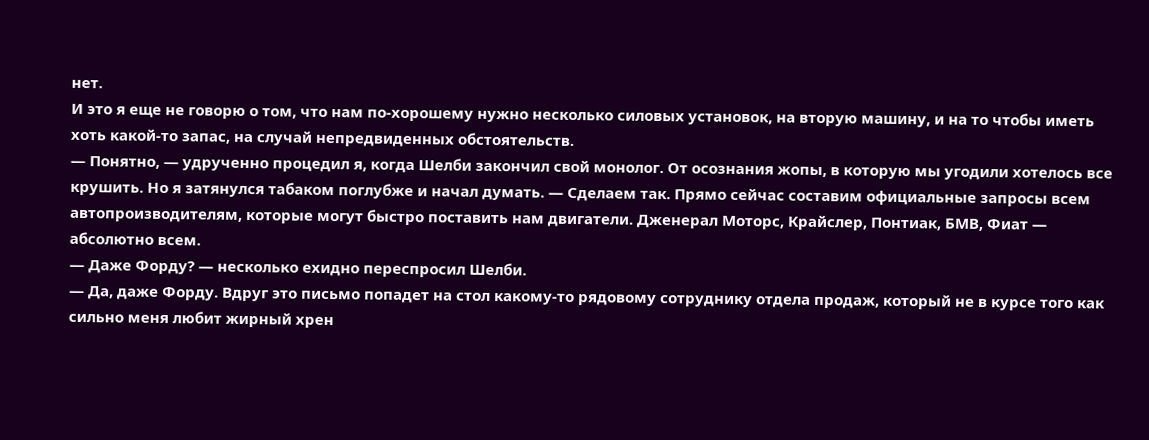нет.
И это я еще не говорю о том, что нам по-хорошему нужно несколько силовых установок, на вторую машину, и на то чтобы иметь хоть какой-то запас, на случай непредвиденных обстоятельств.
— Понятно, — удрученно процедил я, когда Шелби закончил свой монолог. От осознания жопы, в которую мы угодили хотелось все крушить. Но я затянулся табаком поглубже и начал думать. — Сделаем так. Прямо сейчас составим официальные запросы всем автопроизводителям, которые могут быстро поставить нам двигатели. Дженерал Моторс, Крайслер, Понтиак, БМВ, Фиат — абсолютно всем.
— Даже Форду? — несколько ехидно переспросил Шелби.
— Да, даже Форду. Вдруг это письмо попадет на стол какому-то рядовому сотруднику отдела продаж, который не в курсе того как сильно меня любит жирный хрен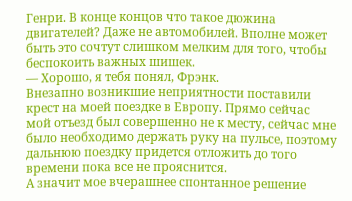Генри. В конце концов что такое дюжина двигателей? Даже не автомобилей. Вполне может быть это сочтут слишком мелким для того, чтобы беспокоить важных шишек.
— Хорошо, я тебя понял, Фрэнк.
Внезапно возникшие неприятности поставили крест на моей поездке в Европу. Прямо сейчас мой отъезд был совершенно не к месту, сейчас мне было необходимо держать руку на пульсе, поэтому дальнюю поездку придется отложить до того времени пока все не прояснится.
А значит мое вчерашнее спонтанное решение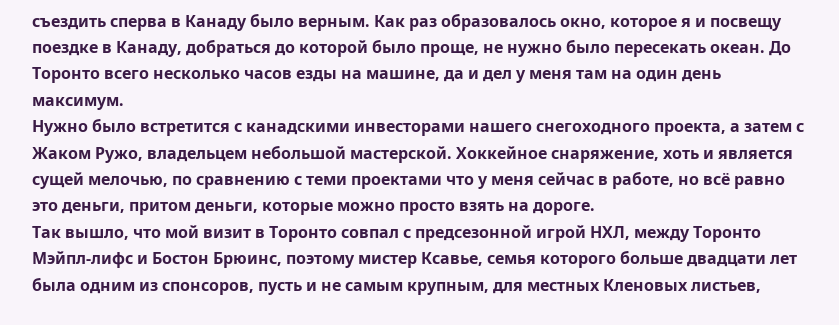съездить сперва в Канаду было верным. Как раз образовалось окно, которое я и посвещу поездке в Канаду, добраться до которой было проще, не нужно было пересекать океан. До Торонто всего несколько часов езды на машине, да и дел у меня там на один день максимум.
Нужно было встретится с канадскими инвесторами нашего снегоходного проекта, а затем с Жаком Ружо, владельцем небольшой мастерской. Хоккейное снаряжение, хоть и является сущей мелочью, по сравнению с теми проектами что у меня сейчас в работе, но всё равно это деньги, притом деньги, которые можно просто взять на дороге.
Так вышло, что мой визит в Торонто совпал с предсезонной игрой НХЛ, между Торонто Мэйпл-лифс и Бостон Брюинс, поэтому мистер Ксавье, семья которого больше двадцати лет была одним из спонсоров, пусть и не самым крупным, для местных Кленовых листьев,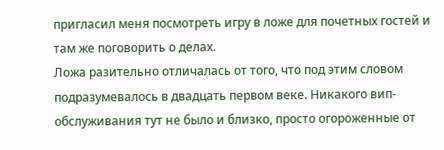пригласил меня посмотреть игру в ложе для почетных гостей и там же поговорить о делах.
Ложа разительно отличалась от того, что под этим словом подразумевалось в двадцать первом веке. Никакого вип-обслуживания тут не было и близко, просто огороженные от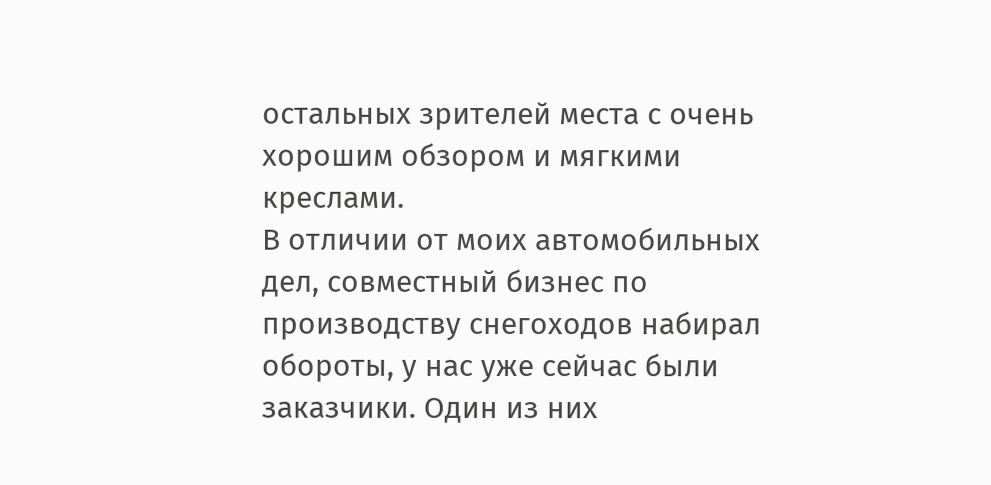остальных зрителей места с очень хорошим обзором и мягкими креслами.
В отличии от моих автомобильных дел, совместный бизнес по производству снегоходов набирал обороты, у нас уже сейчас были заказчики. Один из них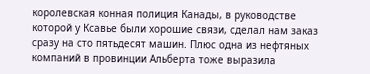королевская конная полиция Канады, в руководстве которой у Ксавье были хорошие связи, сделал нам заказ сразу на сто пятьдесят машин. Плюс одна из нефтяных компаний в провинции Альберта тоже выразила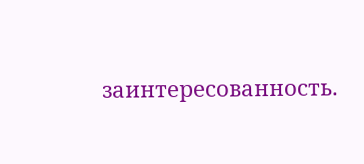заинтересованность.